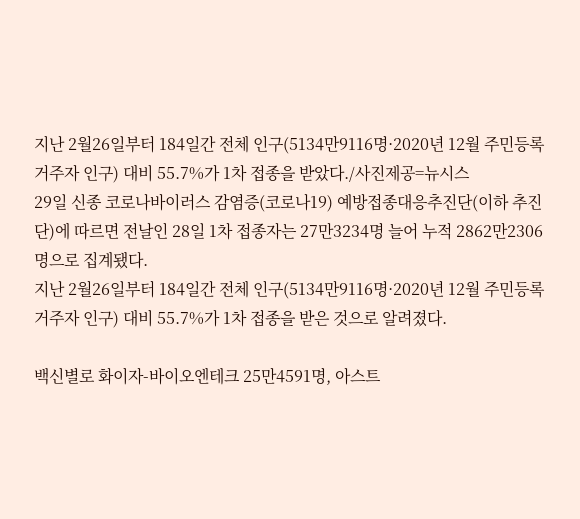지난 2월26일부터 184일간 전체 인구(5134만9116명·2020년 12월 주민등록 거주자 인구) 대비 55.7%가 1차 접종을 받았다./사진제공=뉴시스
29일 신종 코로나바이러스 감염증(코로나19) 예방접종대응추진단(이하 추진단)에 따르면 전날인 28일 1차 접종자는 27만3234명 늘어 누적 2862만2306명으로 집계됐다.
지난 2월26일부터 184일간 전체 인구(5134만9116명·2020년 12월 주민등록 거주자 인구) 대비 55.7%가 1차 접종을 받은 것으로 알려졌다.

백신별로 화이자-바이오엔테크 25만4591명, 아스트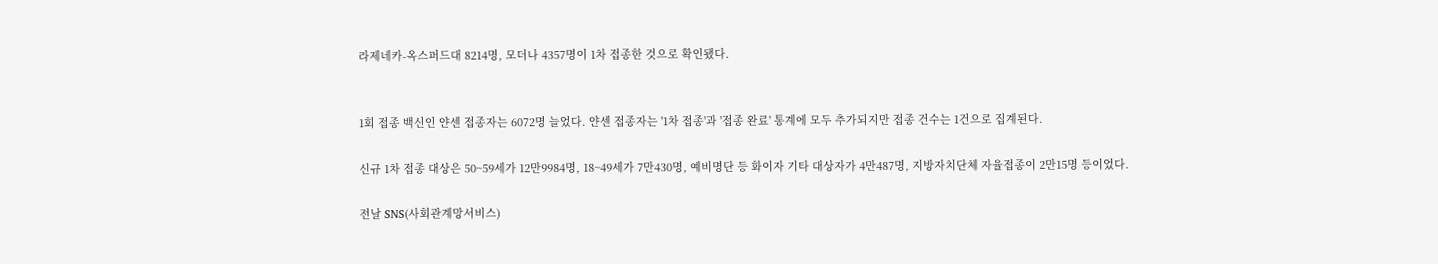라제네카-옥스퍼드대 8214명, 모더나 4357명이 1차 접종한 것으로 확인됐다.


1회 접종 백신인 얀센 접종자는 6072명 늘었다. 얀센 접종자는 '1차 접종'과 '접종 완료' 통계에 모두 추가되지만 접종 건수는 1건으로 집계된다.

신규 1차 접종 대상은 50~59세가 12만9984명, 18~49세가 7만430명, 예비명단 등 화이자 기타 대상자가 4만487명, 지방자치단체 자율접종이 2만15명 등이었다.

전날 SNS(사회관계망서비스)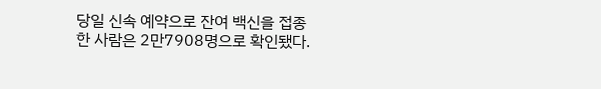당일 신속 예약으로 잔여 백신을 접종한 사람은 2만7908명으로 확인됐다.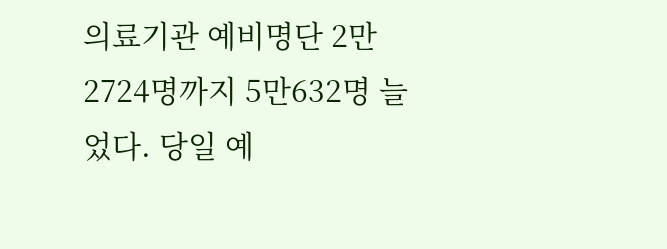의료기관 예비명단 2만2724명까지 5만632명 늘었다. 당일 예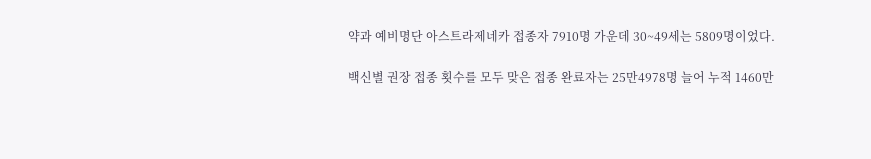약과 예비명단 아스트라제네카 접종자 7910명 가운데 30~49세는 5809명이었다.

백신별 권장 접종 횟수를 모두 맞은 접종 완료자는 25만4978명 늘어 누적 1460만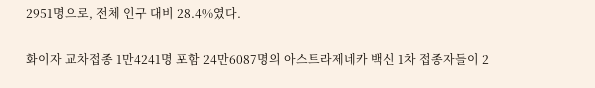2951명으로, 전체 인구 대비 28.4%였다.

화이자 교차접종 1만4241명 포함 24만6087명의 아스트라제네카 백신 1차 접종자들이 2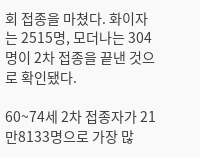회 접종을 마쳤다. 화이자는 2515명, 모더나는 304명이 2차 접종을 끝낸 것으로 확인됐다.

60~74세 2차 접종자가 21만8133명으로 가장 많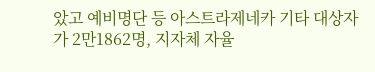았고 예비명단 등 아스트라제네카 기타 대상자가 2만1862명, 지자체 자율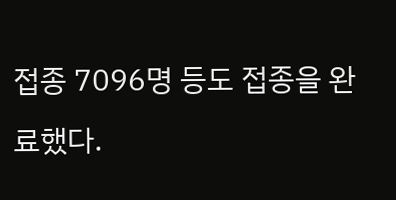접종 7096명 등도 접종을 완료했다.